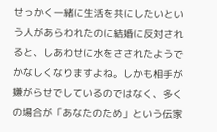せっかく一緒に生活を共にしたいという人があらわれたのに結婚に反対されると、しあわせに水をさされたようでかなしくなりますよね。しかも相手が嫌がらせでしているのではなく、多くの場合が「あなたのため」という伝家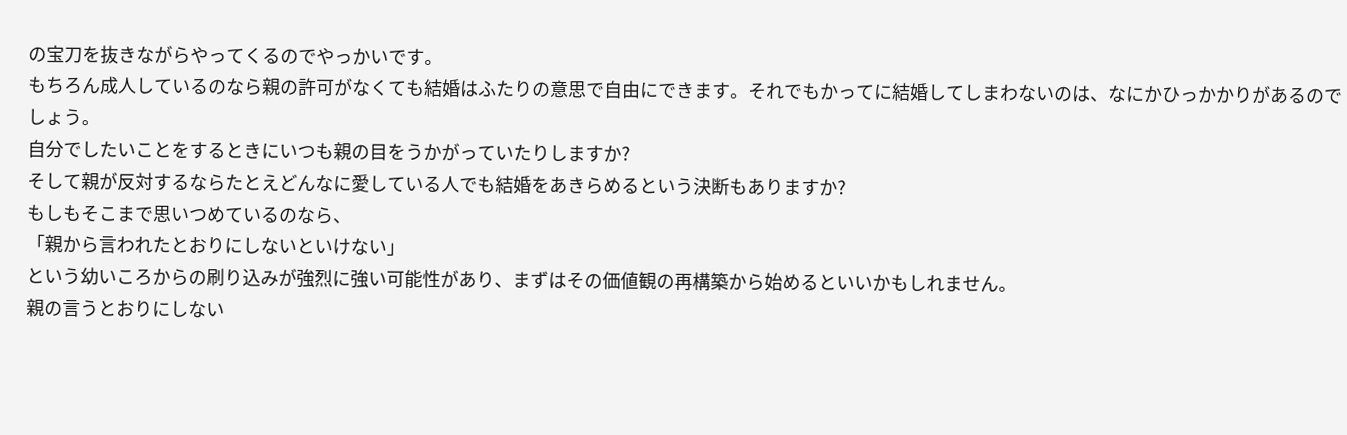の宝刀を抜きながらやってくるのでやっかいです。
もちろん成人しているのなら親の許可がなくても結婚はふたりの意思で自由にできます。それでもかってに結婚してしまわないのは、なにかひっかかりがあるのでしょう。
自分でしたいことをするときにいつも親の目をうかがっていたりしますか?
そして親が反対するならたとえどんなに愛している人でも結婚をあきらめるという決断もありますか?
もしもそこまで思いつめているのなら、
「親から言われたとおりにしないといけない」
という幼いころからの刷り込みが強烈に強い可能性があり、まずはその価値観の再構築から始めるといいかもしれません。
親の言うとおりにしない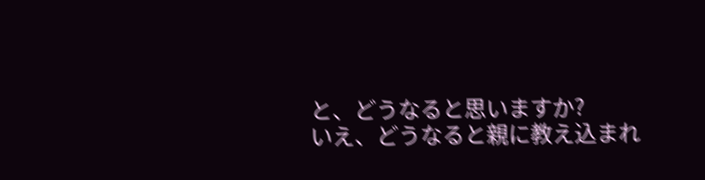と、どうなると思いますか?
いえ、どうなると親に教え込まれ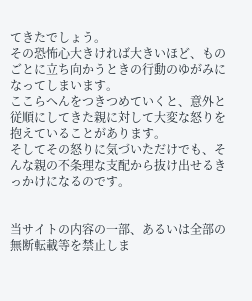てきたでしょう。
その恐怖心大きければ大きいほど、ものごとに立ち向かうときの行動のゆがみになってしまいます。
ここらへんをつきつめていくと、意外と従順にしてきた親に対して大変な怒りを抱えていることがあります。
そしてその怒りに気づいただけでも、そんな親の不条理な支配から抜け出せるきっかけになるのです。


当サイトの内容の一部、あるいは全部の無断転載等を禁止しま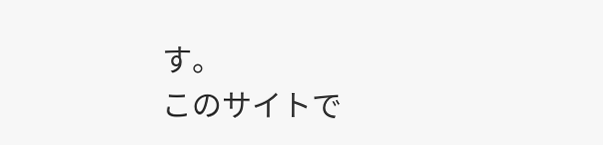す。
このサイトで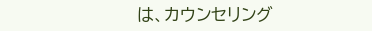は、カウンセリング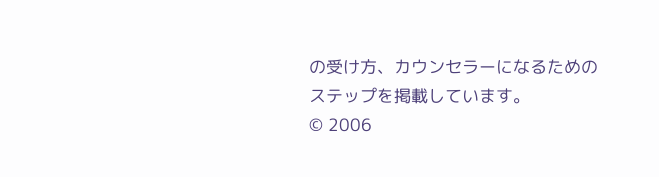の受け方、カウンセラーになるためのステップを掲載しています。
© 2006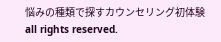悩みの種類で探すカウンセリング初体験 all rights reserved.